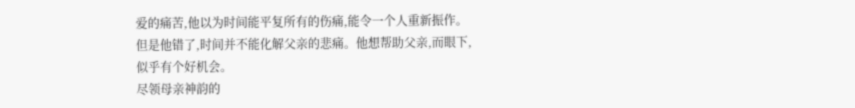爱的痛苦,他以为时间能平复所有的伤痛,能令一个人重新振作。
但是他错了,时间并不能化解父亲的悲痛。他想帮助父亲,而眼下,似乎有个好机会。
尽领母亲神韵的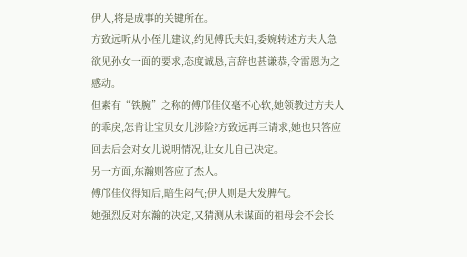伊人,将是成事的关键所在。
方致远听从小侄儿建议,约见傅氏夫妇,委婉转述方夫人急欲见孙女一面的要求,态度诚恳,言辞也甚谦恭,令雷恩为之感动。
但素有“铁腕”之称的傅邝佳仪毫不心软,她领教过方夫人的乖戾,怎肯让宝贝女儿涉险?方致远再三请求,她也只答应回去后会对女儿说明情况,让女儿自己决定。
另一方面,东瀚则答应了杰人。
傅邝佳仪得知后,暗生闷气;伊人则是大发脾气。
她强烈反对东瀚的决定,又猜测从未谋面的祖母会不会长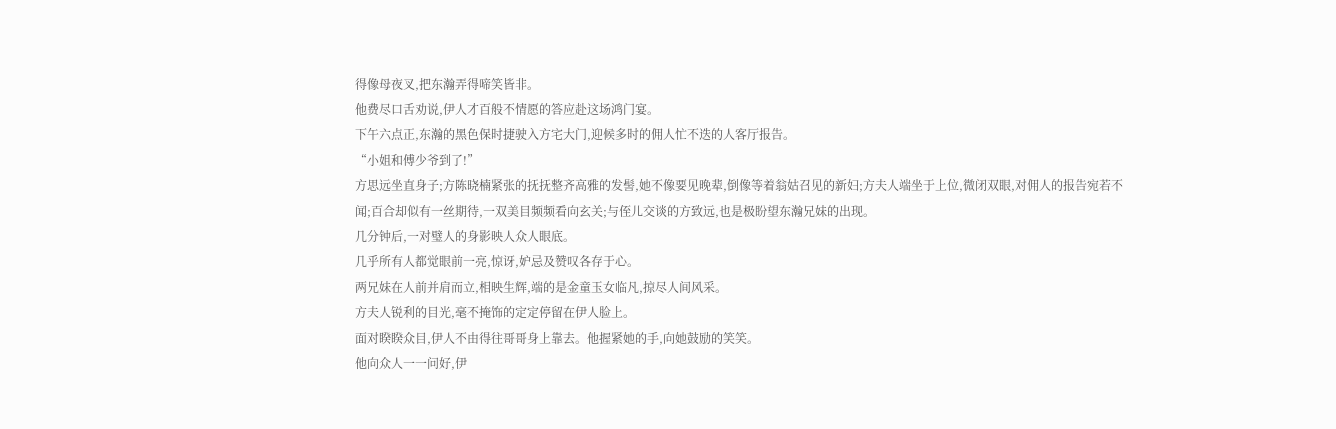得像母夜叉,把东瀚弄得啼笑皆非。
他费尽口舌劝说,伊人才百般不情愿的答应赴这场鸿门宴。
下午六点正,东瀚的黑色保时捷驶入方宅大门,迎候多时的佣人忙不迭的人客厅报告。
“小姐和傅少爷到了!”
方思远坐直身子;方陈晓楠紧张的抚抚整齐高雅的发髻,她不像要见晚辈,倒像等着翁姑召见的新妇;方夫人端坐于上位,微闭双眼,对佣人的报告宛若不闻;百合却似有一丝期待,一双美目频频看向玄关;与侄儿交谈的方致远,也是极盼望东瀚兄妹的出现。
几分钟后,一对璧人的身影映人众人眼底。
几乎所有人都觉眼前一亮,惊讶,妒忌及赞叹各存于心。
两兄妹在人前并肩而立,相映生辉,端的是金童玉女临凡,掠尽人间风采。
方夫人锐利的目光,毫不掩饰的定定停留在伊人脸上。
面对睽睽众目,伊人不由得往哥哥身上靠去。他握紧她的手,向她鼓励的笑笑。
他向众人一一问好,伊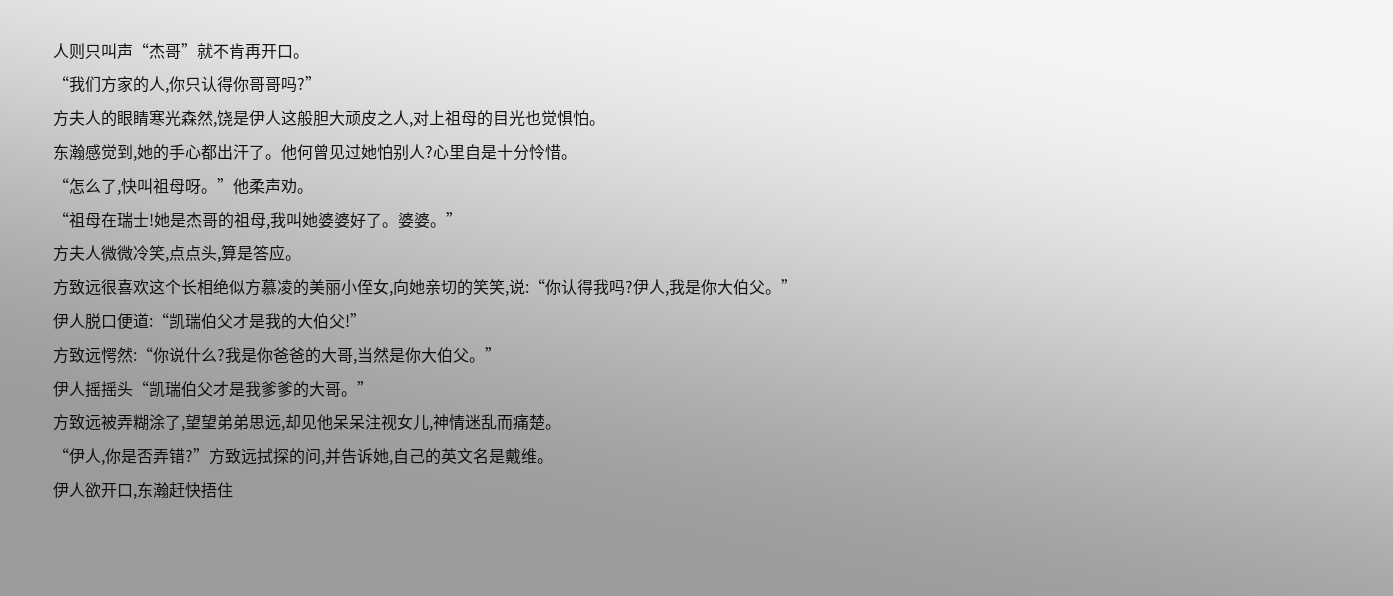人则只叫声“杰哥”就不肯再开口。
“我们方家的人,你只认得你哥哥吗?”
方夫人的眼睛寒光森然,饶是伊人这般胆大顽皮之人,对上祖母的目光也觉惧怕。
东瀚感觉到,她的手心都出汗了。他何曾见过她怕别人?心里自是十分怜惜。
“怎么了,快叫祖母呀。”他柔声劝。
“祖母在瑞士!她是杰哥的祖母,我叫她婆婆好了。婆婆。”
方夫人微微冷笑,点点头,算是答应。
方致远很喜欢这个长相绝似方慕凌的美丽小侄女,向她亲切的笑笑,说:“你认得我吗?伊人,我是你大伯父。”
伊人脱口便道:“凯瑞伯父才是我的大伯父!”
方致远愕然:“你说什么?我是你爸爸的大哥,当然是你大伯父。”
伊人摇摇头“凯瑞伯父才是我爹爹的大哥。”
方致远被弄糊涂了,望望弟弟思远,却见他呆呆注视女儿,神情迷乱而痛楚。
“伊人,你是否弄错?”方致远拭探的问,并告诉她,自己的英文名是戴维。
伊人欲开口,东瀚赶快捂住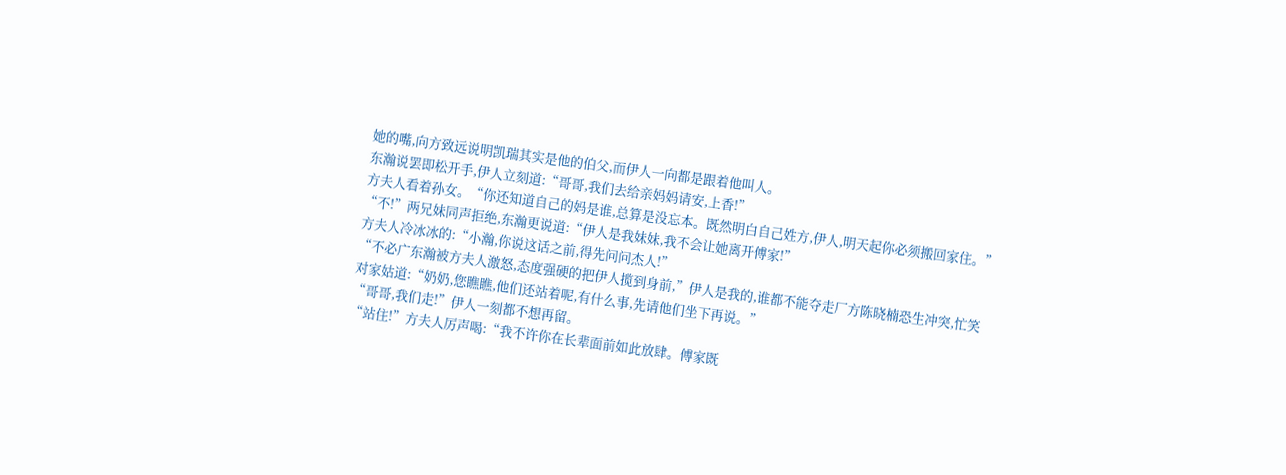她的嘴,向方致远说明凯瑞其实是他的伯父,而伊人一向都是跟着他叫人。
东瀚说罢即松开手,伊人立刻道:“哥哥,我们去给亲妈妈请安,上香!”
方夫人看着孙女。“你还知道自己的妈是谁,总算是没忘本。既然明白自己姓方,伊人,明天起你必须搬回家住。”
“不!”两兄妹同声拒绝,东瀚更说道:“伊人是我妹妹,我不会让她离开傅家!”
方夫人冷冰冰的:“小瀚,你说这话之前,得先问问杰人!”
“不必广东瀚被方夫人激怒,态度强硬的把伊人揽到身前,”伊人是我的,谁都不能夺走厂方陈晓楠恐生冲突,忙笑对家姑道:“奶奶,您瞧瞧,他们还站着呢,有什么事,先请他们坐下再说。”
“哥哥,我们走!”伊人一刻都不想再留。
“站住!”方夫人厉声喝:“我不许你在长辈面前如此放肆。傅家既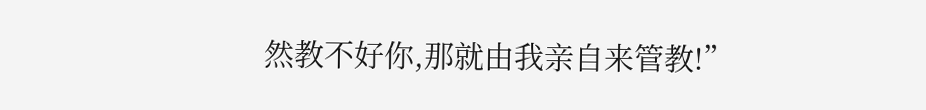然教不好你,那就由我亲自来管教!”